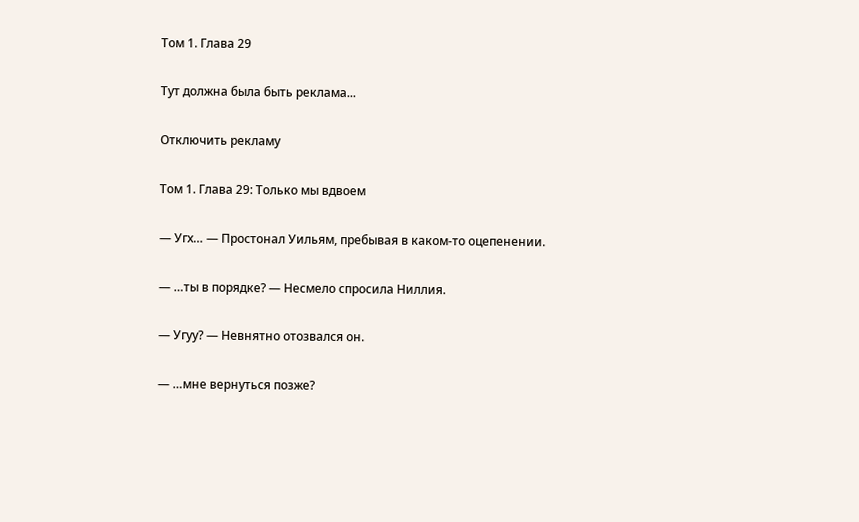Том 1. Глава 29

Тут должна была быть реклама...

Отключить рекламу

Том 1. Глава 29: Только мы вдвоем

— Угх… — Простонал Уильям, пребывая в каком-то оцепенении.

— …ты в порядке? — Несмело спросила Ниллия.

— Угуу? — Невнятно отозвался он.

— …мне вернуться позже?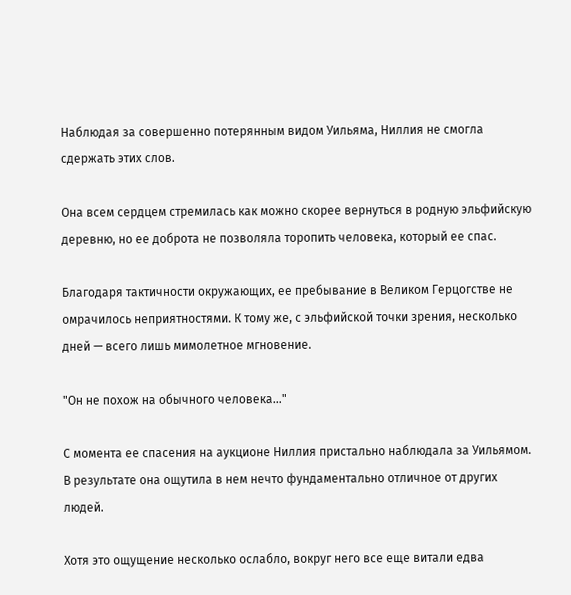Наблюдая за совершенно потерянным видом Уильяма, Ниллия не смогла сдержать этих слов.

Она всем сердцем стремилась как можно скорее вернуться в родную эльфийскую деревню, но ее доброта не позволяла торопить человека, который ее спас.

Благодаря тактичности окружающих, ее пребывание в Великом Герцогстве не омрачилось неприятностями. К тому же, с эльфийской точки зрения, несколько дней — всего лишь мимолетное мгновение.

"Он не похож на обычного человека…"

С момента ее спасения на аукционе Ниллия пристально наблюдала за Уильямом. В результате она ощутила в нем нечто фундаментально отличное от других людей.

Хотя это ощущение несколько ослабло, вокруг него все еще витали едва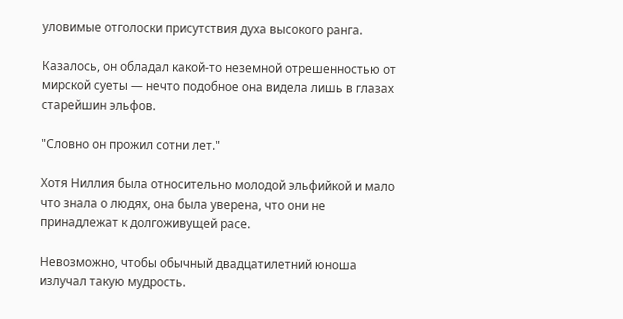уловимые отголоски присутствия духа высокого ранга.

Казалось, он обладал какой-то неземной отрешенностью от мирской суеты — нечто подобное она видела лишь в глазах старейшин эльфов.

"Словно он прожил сотни лет."

Хотя Ниллия была относительно молодой эльфийкой и мало что знала о людях, она была уверена, что они не принадлежат к долгоживущей расе.

Невозможно, чтобы обычный двадцатилетний юноша излучал такую мудрость.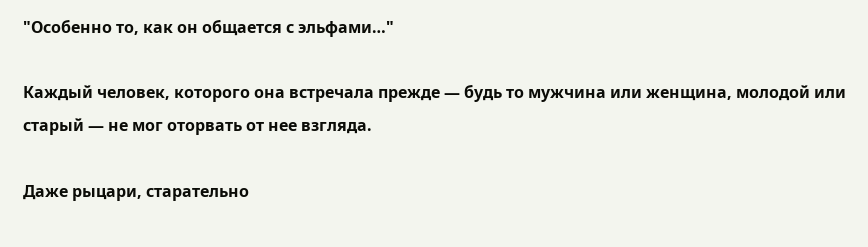"Особенно то, как он общается с эльфами…"

Каждый человек, которого она встречала прежде — будь то мужчина или женщина, молодой или старый — не мог оторвать от нее взгляда.

Даже рыцари, старательно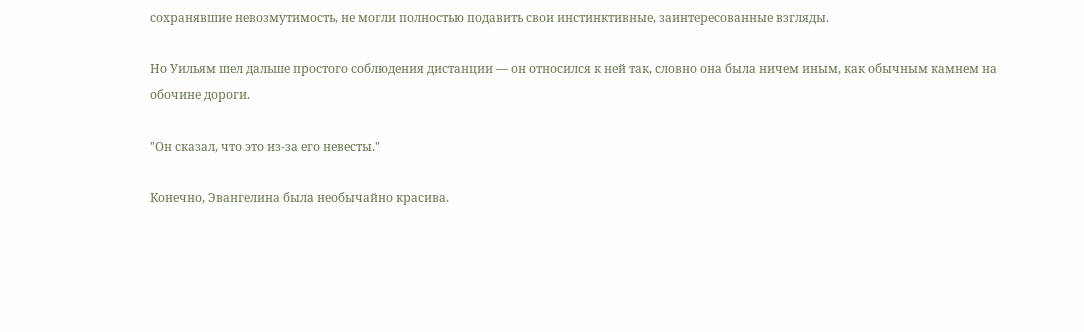сохранявшие невозмутимость, не могли полностью подавить свои инстинктивные, заинтересованные взгляды.

Но Уильям шел дальше простого соблюдения дистанции — он относился к ней так, словно она была ничем иным, как обычным камнем на обочине дороги.

"Он сказал, что это из-за его невесты."

Конечно, Эвангелина была необычайно красива.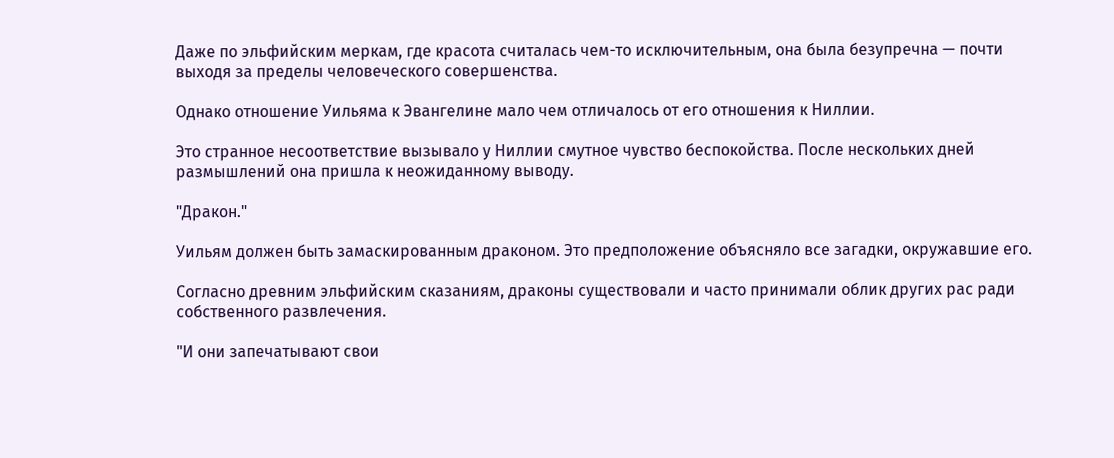Даже по эльфийским меркам, где красота считалась чем-то исключительным, она была безупречна — почти выходя за пределы человеческого совершенства.

Однако отношение Уильяма к Эвангелине мало чем отличалось от его отношения к Ниллии.

Это странное несоответствие вызывало у Ниллии смутное чувство беспокойства. После нескольких дней размышлений она пришла к неожиданному выводу.

"Дракон."

Уильям должен быть замаскированным драконом. Это предположение объясняло все загадки, окружавшие его.

Согласно древним эльфийским сказаниям, драконы существовали и часто принимали облик других рас ради собственного развлечения.

"И они запечатывают свои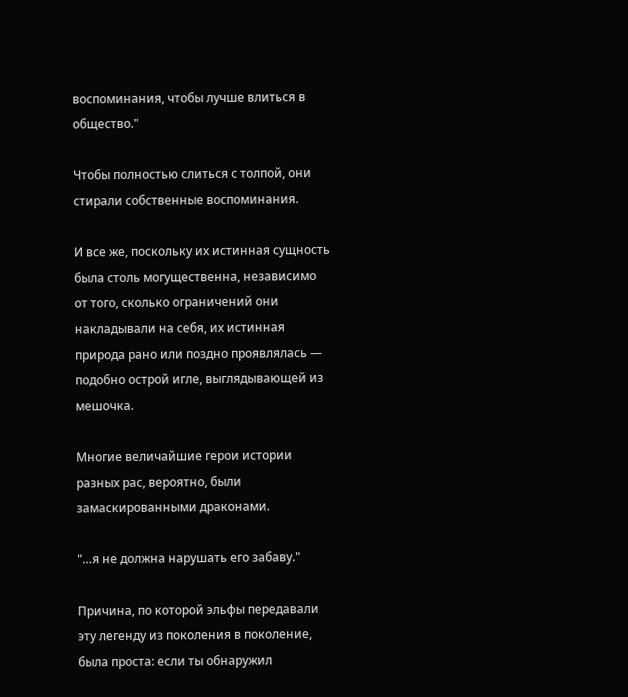воспоминания, чтобы лучше влиться в общество."

Чтобы полностью слиться с толпой, они стирали собственные воспоминания.

И все же, поскольку их истинная сущность была столь могущественна, независимо от того, сколько ограничений они накладывали на себя, их истинная природа рано или поздно проявлялась — подобно острой игле, выглядывающей из мешочка.

Многие величайшие герои истории разных рас, вероятно, были замаскированными драконами.

"…я не должна нарушать его забаву."

Причина, по которой эльфы передавали эту легенду из поколения в поколение, была проста: если ты обнаружил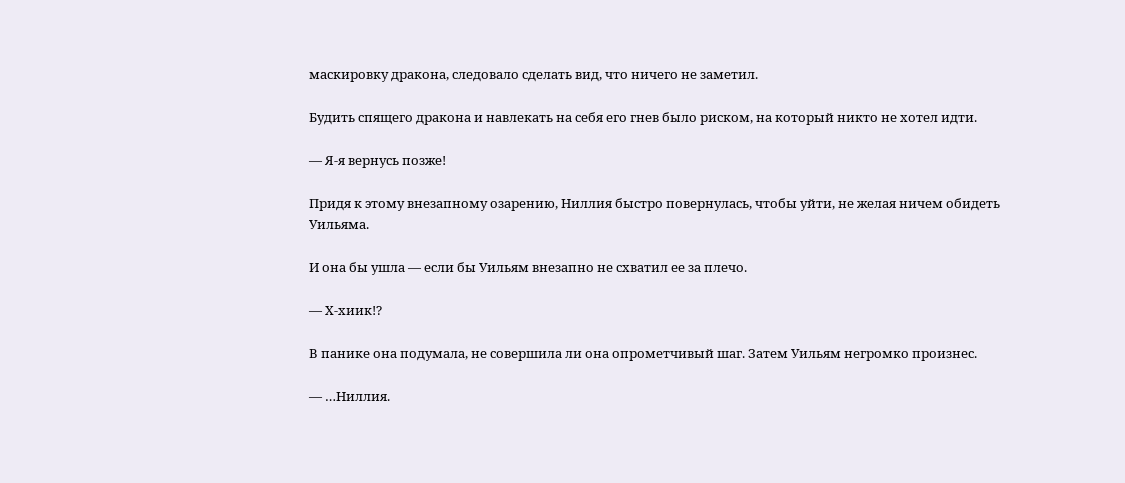маскировку дракона, следовало сделать вид, что ничего не заметил.

Будить спящего дракона и навлекать на себя его гнев было риском, на который никто не хотел идти.

— Я-я вернусь позже!

Придя к этому внезапному озарению, Ниллия быстро повернулась, чтобы уйти, не желая ничем обидеть Уильяма.

И она бы ушла — если бы Уильям внезапно не схватил ее за плечо.

— Х-хиик!?

В панике она подумала, не совершила ли она опрометчивый шаг. Затем Уильям негромко произнес.

— …Ниллия.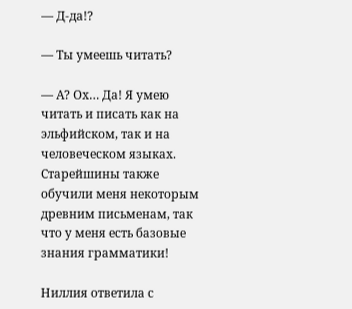— Д-да!?

— Ты умеешь читать?

— А? Ох… Да! Я умею читать и писать как на эльфийском, так и на человеческом языках. Старейшины также обучили меня некоторым древним письменам, так что у меня есть базовые знания грамматики!

Ниллия ответила с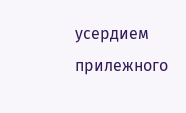усердием прилежного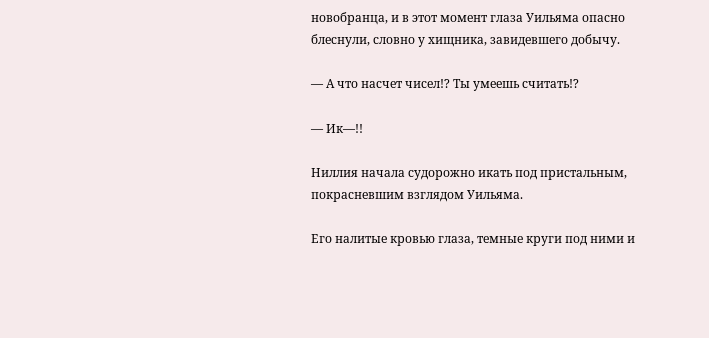новобранца, и в этот момент глаза Уильяма опасно блеснули, словно у хищника, завидевшего добычу.

— А что насчет чисел!? Ты умеешь считать!?

— Ик—!!

Ниллия начала судорожно икать под пристальным, покрасневшим взглядом Уильяма.

Его налитые кровью глаза, темные круги под ними и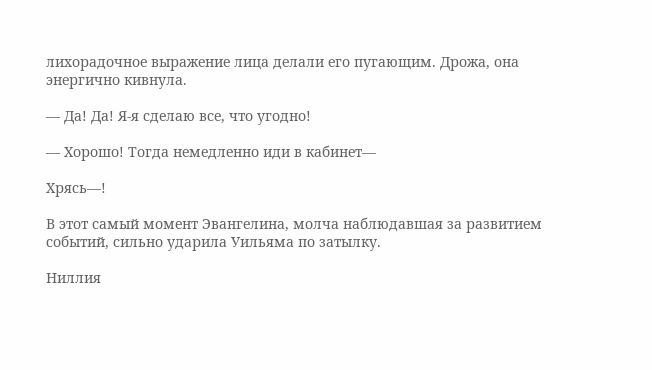лихорадочное выражение лица делали его пугающим. Дрожа, она энергично кивнула.

— Да! Да! Я-я сделаю все, что угодно!

— Хорошо! Тогда немедленно иди в кабинет—

Хрясь—!

В этот самый момент Эвангелина, молча наблюдавшая за развитием событий, сильно ударила Уильяма по затылку.

Ниллия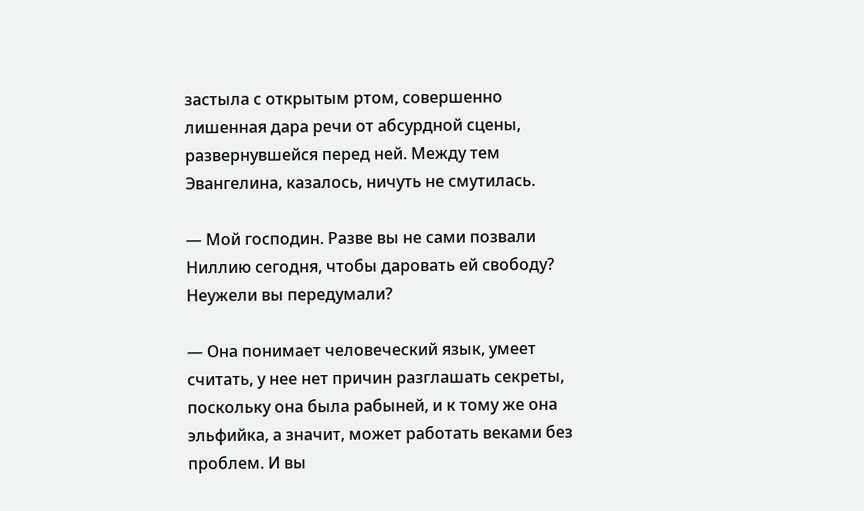застыла с открытым ртом, совершенно лишенная дара речи от абсурдной сцены, развернувшейся перед ней. Между тем Эвангелина, казалось, ничуть не смутилась.

— Мой господин. Разве вы не сами позвали Ниллию сегодня, чтобы даровать ей свободу? Неужели вы передумали?

— Она понимает человеческий язык, умеет считать, у нее нет причин разглашать секреты, поскольку она была рабыней, и к тому же она эльфийка, а значит, может работать веками без проблем. И вы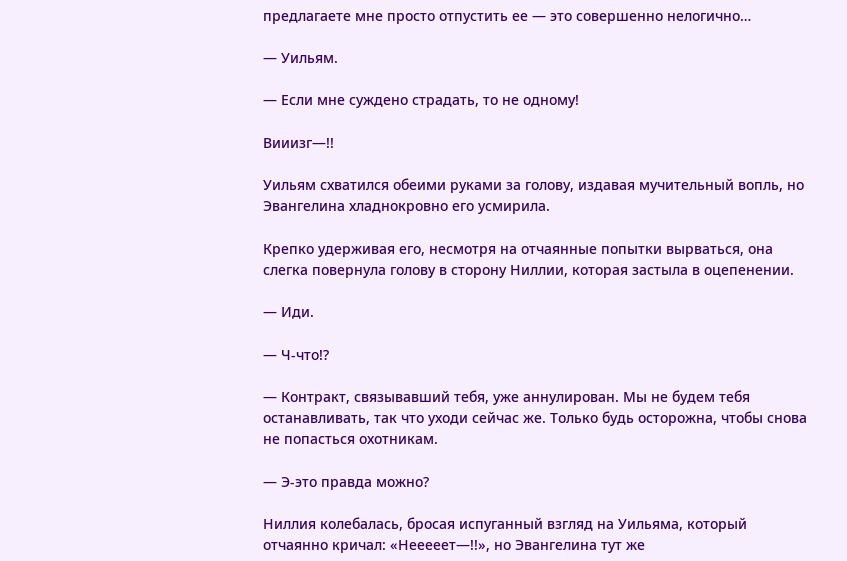предлагаете мне просто отпустить ее — это совершенно нелогично…

— Уильям.

— Если мне суждено страдать, то не одному!

Вииизг—!!

Уильям схватился обеими руками за голову, издавая мучительный вопль, но Эвангелина хладнокровно его усмирила.

Крепко удерживая его, несмотря на отчаянные попытки вырваться, она слегка повернула голову в сторону Ниллии, которая застыла в оцепенении.

— Иди.

— Ч-что!?

— Контракт, связывавший тебя, уже аннулирован. Мы не будем тебя останавливать, так что уходи сейчас же. Только будь осторожна, чтобы снова не попасться охотникам.

— Э-это правда можно?

Ниллия колебалась, бросая испуганный взгляд на Уильяма, который отчаянно кричал: «Нееееет—!!», но Эвангелина тут же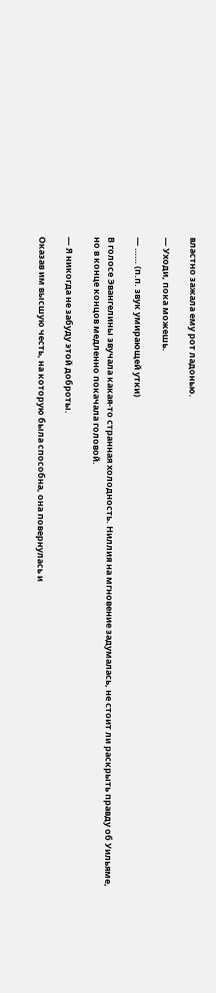властно зажала ему рот ладонью.

— Уходи, пока можешь.

— …… (п.п. звук умирающей утки)

В голосе Эвангелины звучала какая-то странная холодность. Ниллия на мгновение задумалась, не стоит ли раскрыть правду об Уильяме, но в конце концов медленно покачала головой.

— Я никогда не забуду этой доброты.

Оказав им высшую честь, на которую была способна, она повернулась и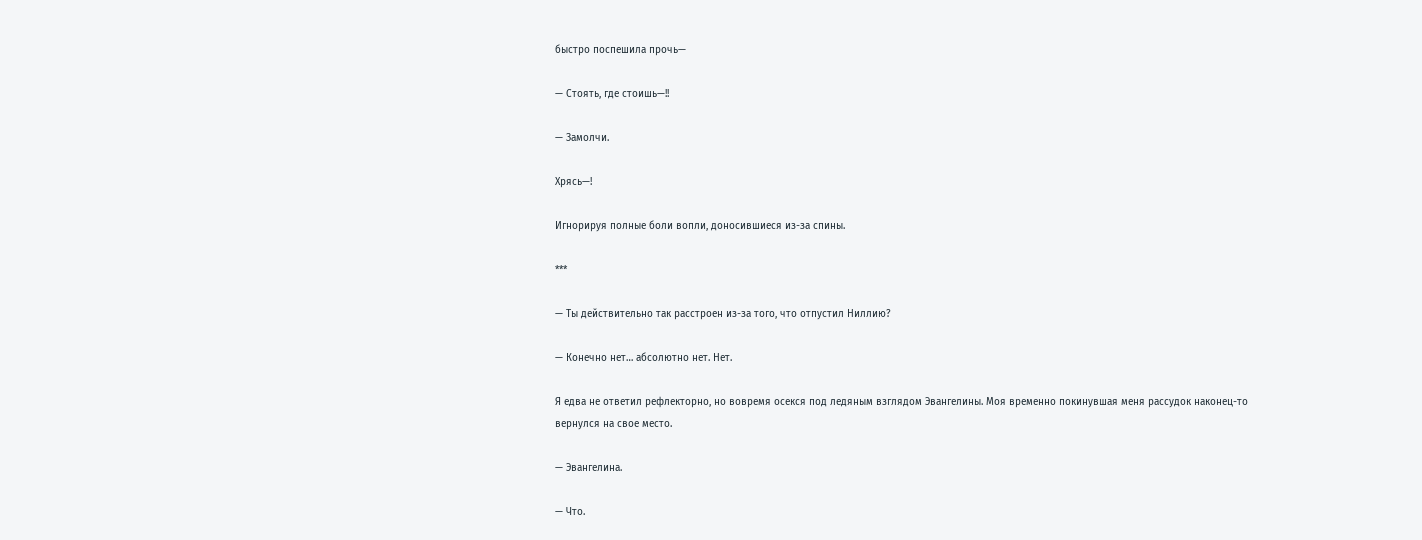быстро поспешила прочь—

— Стоять, где стоишь—!!

— Замолчи.

Хрясь—!

Игнорируя полные боли вопли, доносившиеся из-за спины.

***

— Ты действительно так расстроен из-за того, что отпустил Ниллию?

— Конечно нет… абсолютно нет. Нет.

Я едва не ответил рефлекторно, но вовремя осекся под ледяным взглядом Эвангелины. Моя временно покинувшая меня рассудок наконец-то вернулся на свое место.

— Эвангелина.

— Что.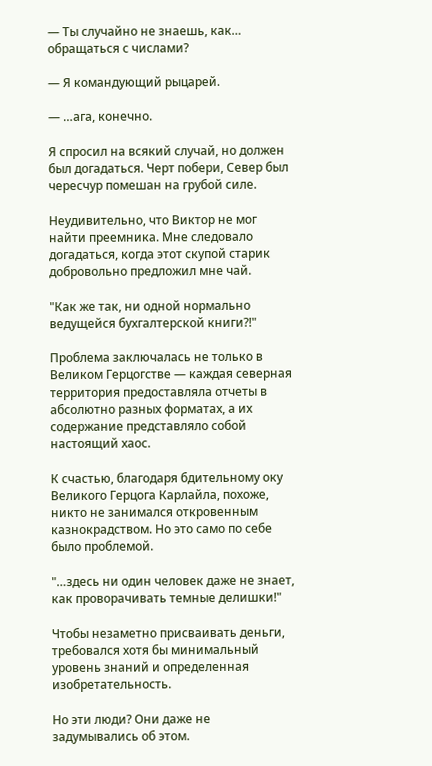— Ты случайно не знаешь, как… обращаться с числами?

— Я командующий рыцарей.

— …ага, конечно.

Я спросил на всякий случай, но должен был догадаться. Черт побери, Север был чересчур помешан на грубой силе.

Неудивительно, что Виктор не мог найти преемника. Мне следовало догадаться, когда этот скупой старик добровольно предложил мне чай.

"Как же так, ни одной нормально ведущейся бухгалтерской книги?!"

Проблема заключалась не только в Великом Герцогстве — каждая северная территория предоставляла отчеты в абсолютно разных форматах, а их содержание представляло собой настоящий хаос.

К счастью, благодаря бдительному оку Великого Герцога Карлайла, похоже, никто не занимался откровенным казнокрадством. Но это само по себе было проблемой.

"…здесь ни один человек даже не знает, как проворачивать темные делишки!"

Чтобы незаметно присваивать деньги, требовался хотя бы минимальный уровень знаний и определенная изобретательность.

Но эти люди? Они даже не задумывались об этом.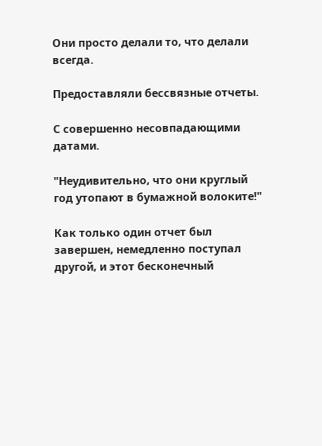Они просто делали то, что делали всегда.

Предоставляли бессвязные отчеты.

С совершенно несовпадающими датами.

"Неудивительно, что они круглый год утопают в бумажной волоките!"

Как только один отчет был завершен, немедленно поступал другой, и этот бесконечный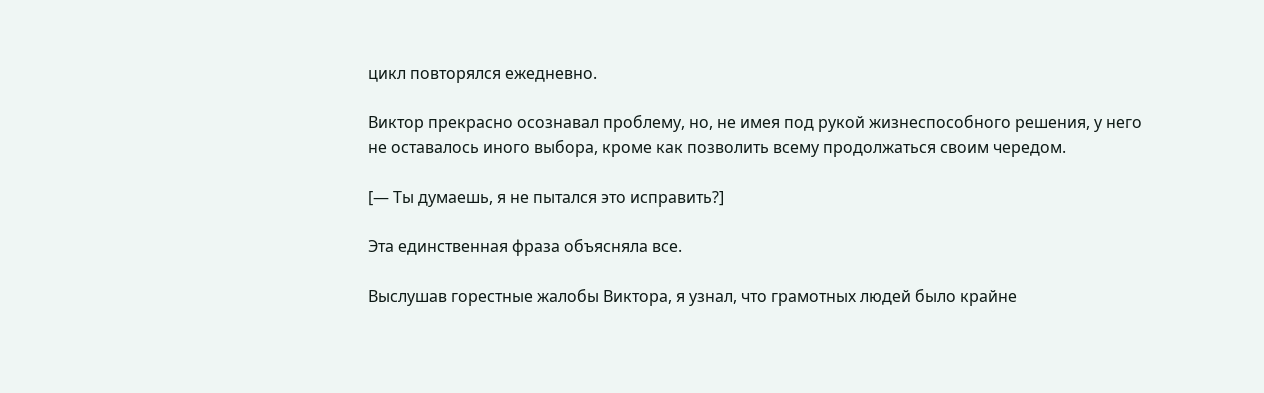цикл повторялся ежедневно.

Виктор прекрасно осознавал проблему, но, не имея под рукой жизнеспособного решения, у него не оставалось иного выбора, кроме как позволить всему продолжаться своим чередом.

[— Ты думаешь, я не пытался это исправить?]

Эта единственная фраза объясняла все.

Выслушав горестные жалобы Виктора, я узнал, что грамотных людей было крайне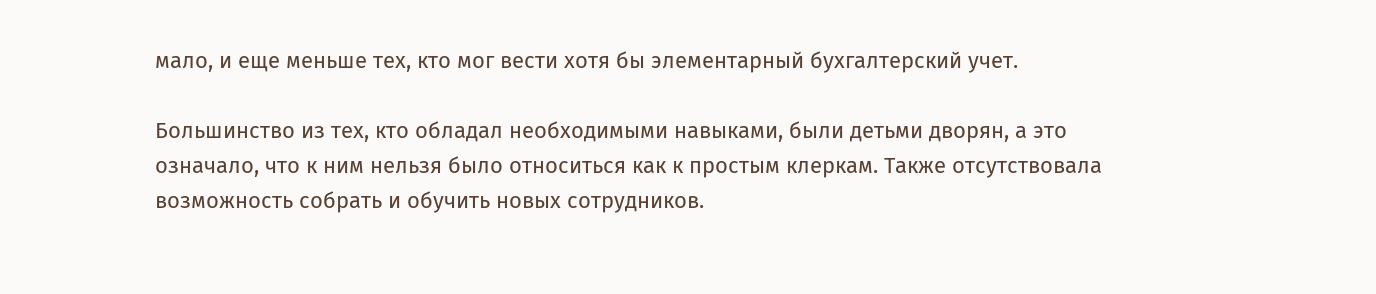мало, и еще меньше тех, кто мог вести хотя бы элементарный бухгалтерский учет.

Большинство из тех, кто обладал необходимыми навыками, были детьми дворян, а это означало, что к ним нельзя было относиться как к простым клеркам. Также отсутствовала возможность собрать и обучить новых сотрудников.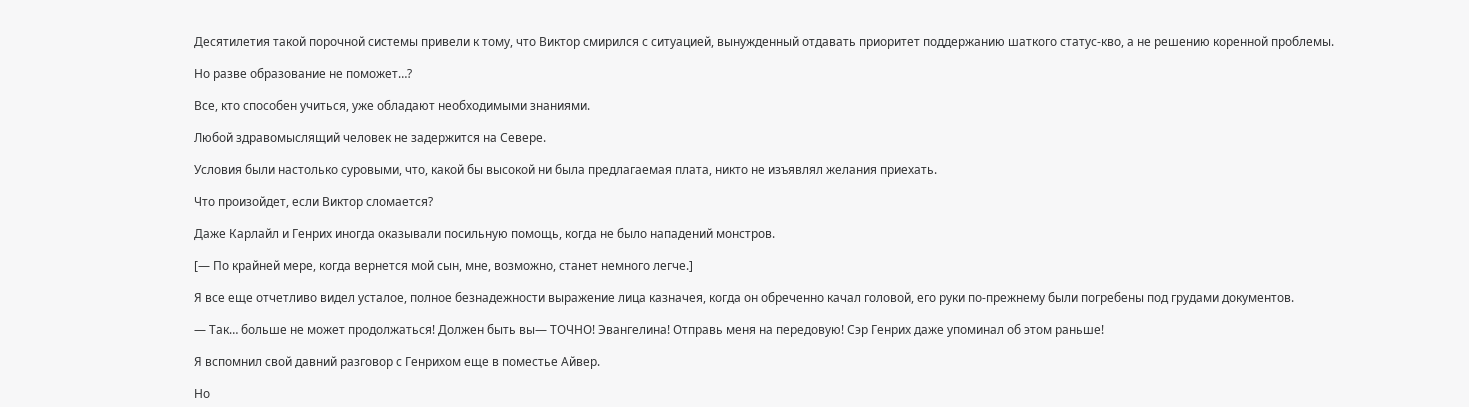Десятилетия такой порочной системы привели к тому, что Виктор смирился с ситуацией, вынужденный отдавать приоритет поддержанию шаткого статус-кво, а не решению коренной проблемы.

Но разве образование не поможет…?

Все, кто способен учиться, уже обладают необходимыми знаниями.

Любой здравомыслящий человек не задержится на Севере.

Условия были настолько суровыми, что, какой бы высокой ни была предлагаемая плата, никто не изъявлял желания приехать.

Что произойдет, если Виктор сломается?

Даже Карлайл и Генрих иногда оказывали посильную помощь, когда не было нападений монстров.

[— По крайней мере, когда вернется мой сын, мне, возможно, станет немного легче.]

Я все еще отчетливо видел усталое, полное безнадежности выражение лица казначея, когда он обреченно качал головой, его руки по-прежнему были погребены под грудами документов.

— Так… больше не может продолжаться! Должен быть вы— ТОЧНО! Эвангелина! Отправь меня на передовую! Сэр Генрих даже упоминал об этом раньше!

Я вспомнил свой давний разговор с Генрихом еще в поместье Айвер.

Но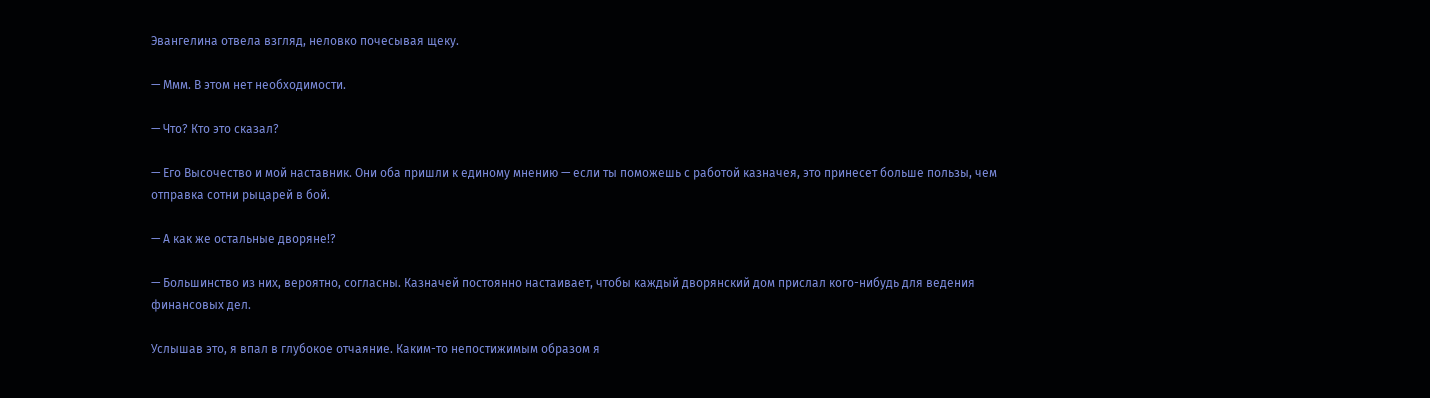Эвангелина отвела взгляд, неловко почесывая щеку.

— Ммм. В этом нет необходимости.

— Что? Кто это сказал?

— Его Высочество и мой наставник. Они оба пришли к единому мнению — если ты поможешь с работой казначея, это принесет больше пользы, чем отправка сотни рыцарей в бой.

— А как же остальные дворяне!?

— Большинство из них, вероятно, согласны. Казначей постоянно настаивает, чтобы каждый дворянский дом прислал кого-нибудь для ведения финансовых дел.

Услышав это, я впал в глубокое отчаяние. Каким-то непостижимым образом я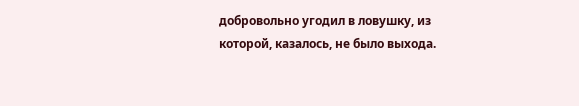добровольно угодил в ловушку, из которой, казалось, не было выхода.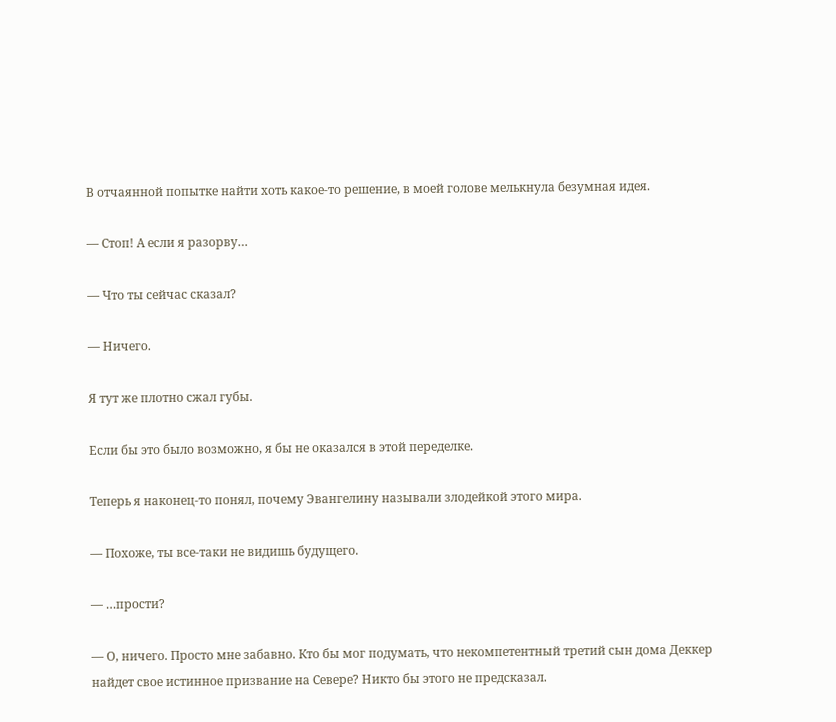В отчаянной попытке найти хоть какое-то решение, в моей голове мелькнула безумная идея.

— Стоп! А если я разорву…

— Что ты сейчас сказал?

— Ничего.

Я тут же плотно сжал губы.

Если бы это было возможно, я бы не оказался в этой переделке.

Теперь я наконец-то понял, почему Эвангелину называли злодейкой этого мира.

— Похоже, ты все-таки не видишь будущего.

— …прости?

— О, ничего. Просто мне забавно. Кто бы мог подумать, что некомпетентный третий сын дома Деккер найдет свое истинное призвание на Севере? Никто бы этого не предсказал.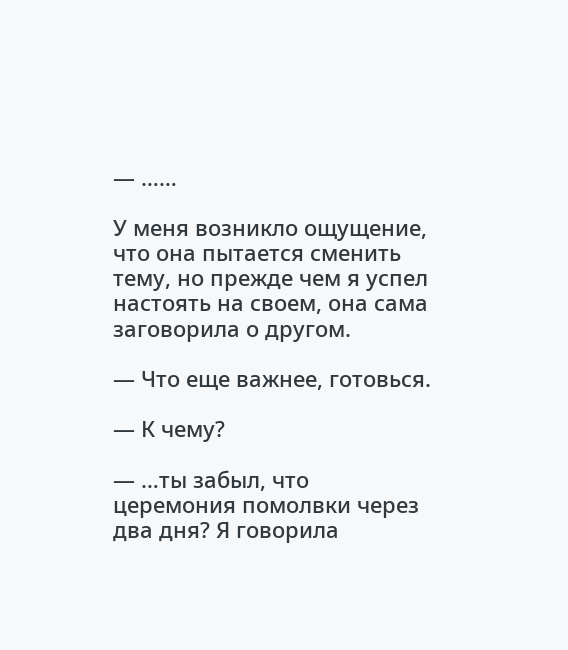— ……

У меня возникло ощущение, что она пытается сменить тему, но прежде чем я успел настоять на своем, она сама заговорила о другом.

— Что еще важнее, готовься.

— К чему?

— …ты забыл, что церемония помолвки через два дня? Я говорила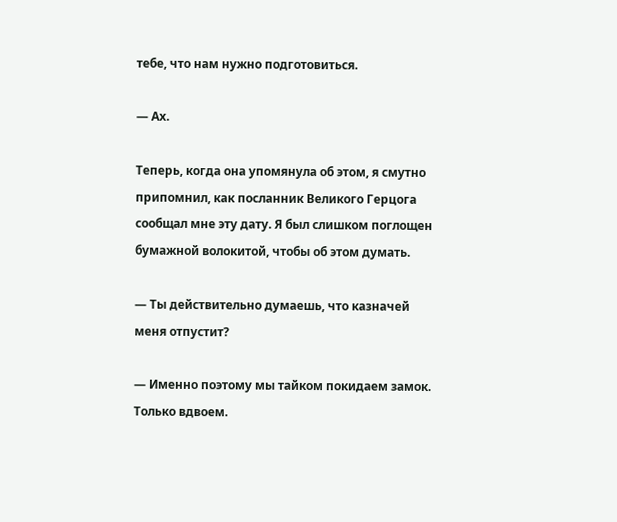тебе, что нам нужно подготовиться.

— Ах.

Теперь, когда она упомянула об этом, я смутно припомнил, как посланник Великого Герцога сообщал мне эту дату. Я был слишком поглощен бумажной волокитой, чтобы об этом думать.

— Ты действительно думаешь, что казначей меня отпустит?

— Именно поэтому мы тайком покидаем замок. Только вдвоем.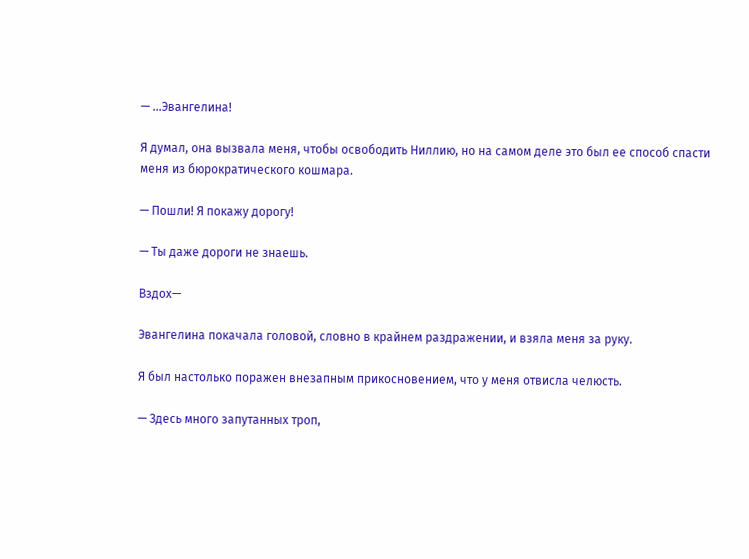— …Эвангелина!

Я думал, она вызвала меня, чтобы освободить Ниллию, но на самом деле это был ее способ спасти меня из бюрократического кошмара.

— Пошли! Я покажу дорогу!

— Ты даже дороги не знаешь.

Вздох—

Эвангелина покачала головой, словно в крайнем раздражении, и взяла меня за руку.

Я был настолько поражен внезапным прикосновением, что у меня отвисла челюсть.

— Здесь много запутанных троп,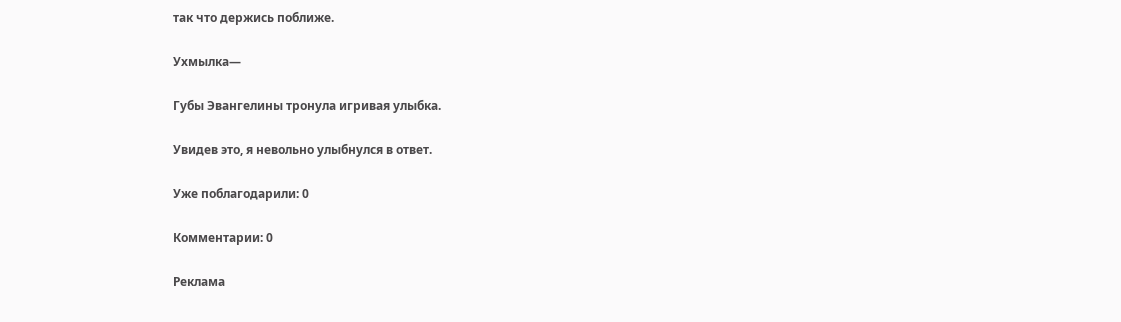так что держись поближе.

Ухмылка—

Губы Эвангелины тронула игривая улыбка.

Увидев это, я невольно улыбнулся в ответ.

Уже поблагодарили: 0

Комментарии: 0

Реклама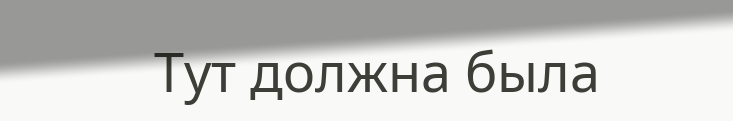Тут должна была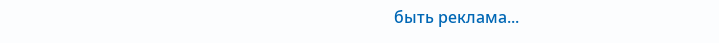быть реклама...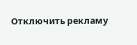Отключить рекламу